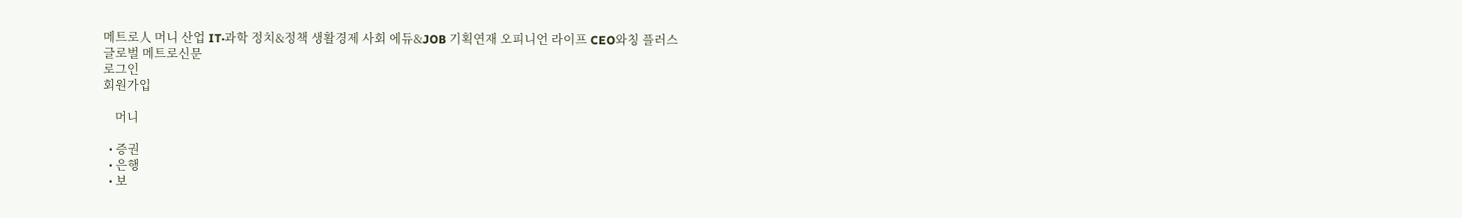메트로人 머니 산업 IT·과학 정치&정책 생활경제 사회 에듀&JOB 기획연재 오피니언 라이프 CEO와칭 플러스
글로벌 메트로신문
로그인
회원가입

    머니

  • 증권
  • 은행
  • 보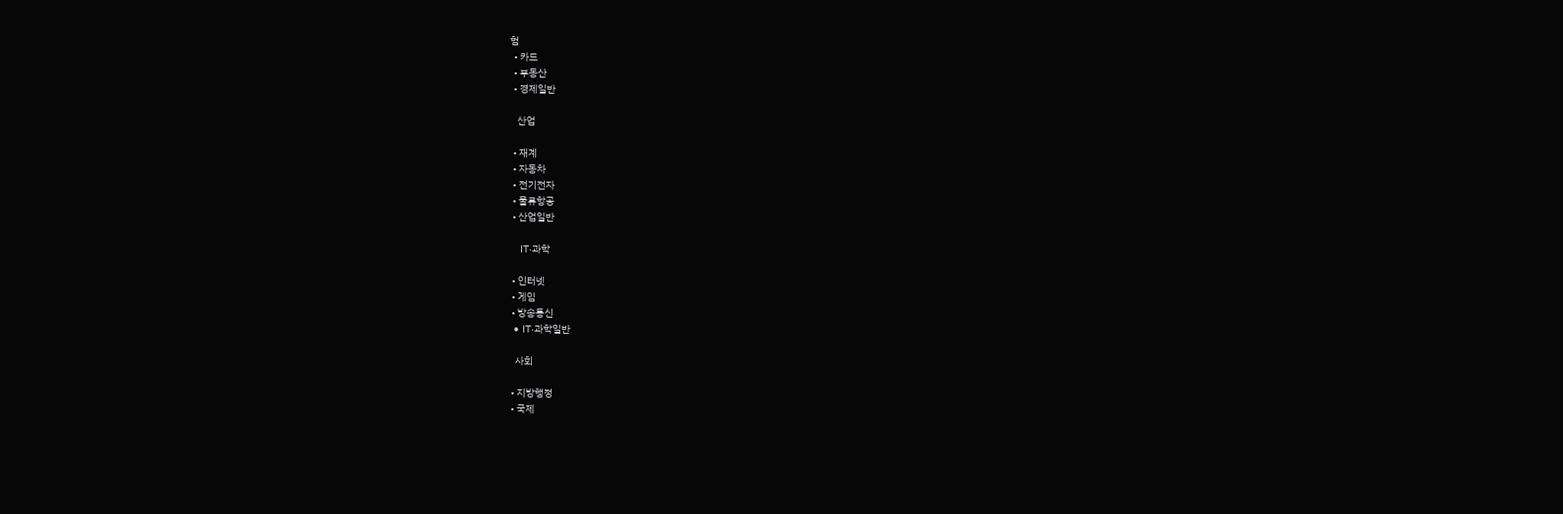험
  • 카드
  • 부동산
  • 경제일반

    산업

  • 재계
  • 자동차
  • 전기전자
  • 물류항공
  • 산업일반

    IT·과학

  • 인터넷
  • 게임
  • 방송통신
  • IT·과학일반

    사회

  • 지방행정
  • 국제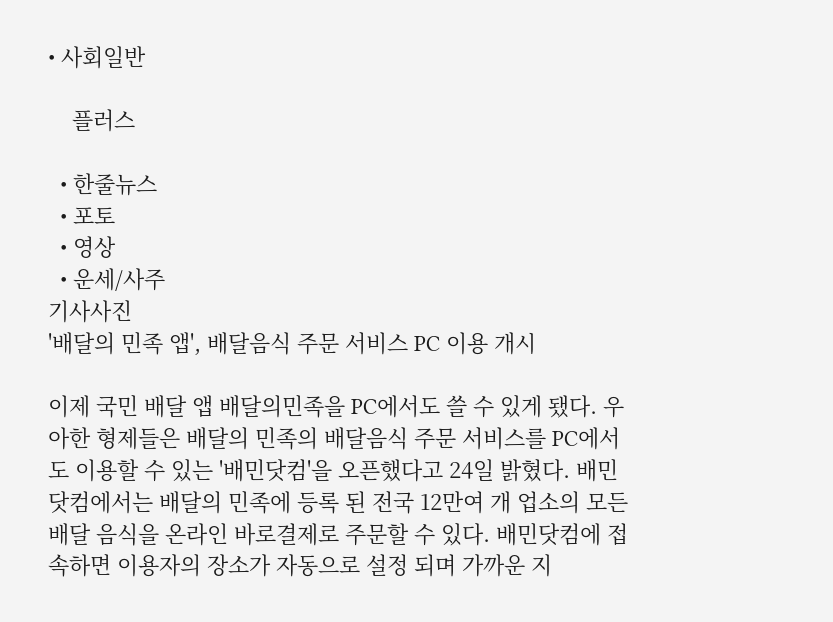• 사회일반

    플러스

  • 한줄뉴스
  • 포토
  • 영상
  • 운세/사주
기사사진
'배달의 민족 앱', 배달음식 주문 서비스 PC 이용 개시

이제 국민 배달 앱 배달의민족을 PC에서도 쓸 수 있게 됐다. 우아한 형제들은 배달의 민족의 배달음식 주문 서비스를 PC에서도 이용할 수 있는 '배민닷컴'을 오픈했다고 24일 밝혔다. 배민닷컴에서는 배달의 민족에 등록 된 전국 12만여 개 업소의 모든 배달 음식을 온라인 바로결제로 주문할 수 있다. 배민닷컴에 접속하면 이용자의 장소가 자동으로 설정 되며 가까운 지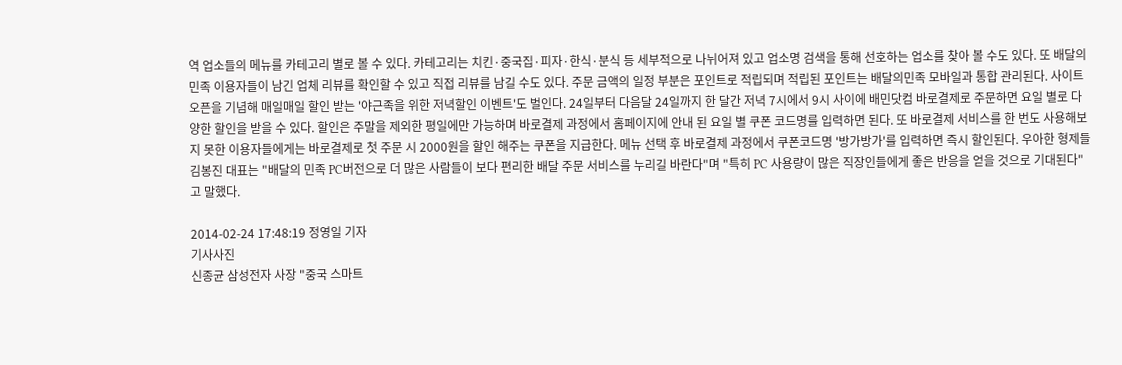역 업소들의 메뉴를 카테고리 별로 볼 수 있다. 카테고리는 치킨·중국집·피자·한식·분식 등 세부적으로 나뉘어져 있고 업소명 검색을 통해 선호하는 업소를 찾아 볼 수도 있다. 또 배달의민족 이용자들이 남긴 업체 리뷰를 확인할 수 있고 직접 리뷰를 남길 수도 있다. 주문 금액의 일정 부분은 포인트로 적립되며 적립된 포인트는 배달의민족 모바일과 통합 관리된다. 사이트 오픈을 기념해 매일매일 할인 받는 '야근족을 위한 저녁할인 이벤트'도 벌인다. 24일부터 다음달 24일까지 한 달간 저녁 7시에서 9시 사이에 배민닷컴 바로결제로 주문하면 요일 별로 다양한 할인을 받을 수 있다. 할인은 주말을 제외한 평일에만 가능하며 바로결제 과정에서 홈페이지에 안내 된 요일 별 쿠폰 코드명를 입력하면 된다. 또 바로결제 서비스를 한 번도 사용해보지 못한 이용자들에게는 바로결제로 첫 주문 시 2000원을 할인 해주는 쿠폰을 지급한다. 메뉴 선택 후 바로결제 과정에서 쿠폰코드명 '방가방가'를 입력하면 즉시 할인된다. 우아한 형제들 김봉진 대표는 "배달의 민족 PC버전으로 더 많은 사람들이 보다 편리한 배달 주문 서비스를 누리길 바란다"며 "특히 PC 사용량이 많은 직장인들에게 좋은 반응을 얻을 것으로 기대된다"고 말했다.

2014-02-24 17:48:19 정영일 기자
기사사진
신종균 삼성전자 사장 "중국 스마트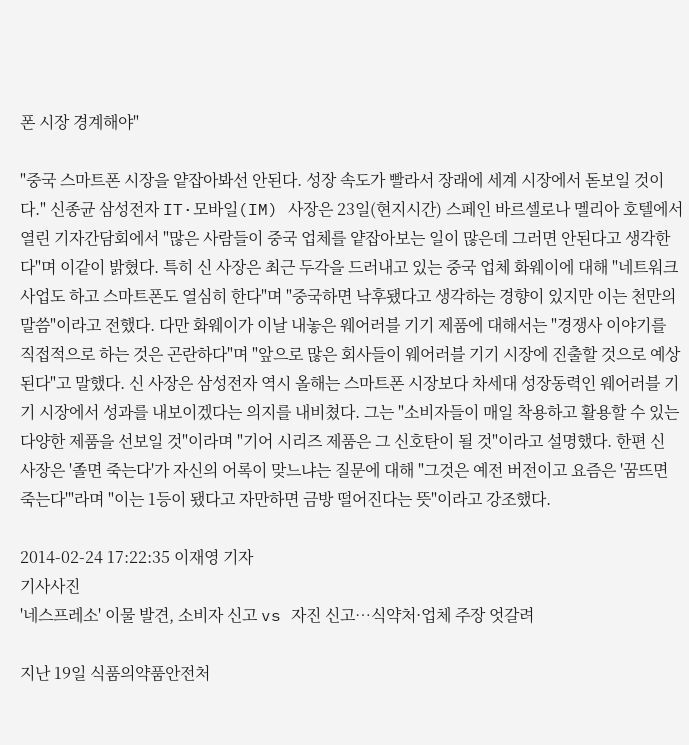폰 시장 경계해야"

"중국 스마트폰 시장을 얕잡아봐선 안된다. 성장 속도가 빨라서 장래에 세계 시장에서 돋보일 것이다." 신종균 삼성전자 IT·모바일(IM) 사장은 23일(현지시간) 스페인 바르셀로나 멜리아 호텔에서 열린 기자간담회에서 "많은 사람들이 중국 업체를 얕잡아보는 일이 많은데 그러면 안된다고 생각한다"며 이같이 밝혔다. 특히 신 사장은 최근 두각을 드러내고 있는 중국 업체 화웨이에 대해 "네트워크 사업도 하고 스마트폰도 열심히 한다"며 "중국하면 낙후됐다고 생각하는 경향이 있지만 이는 천만의 말씀"이라고 전했다. 다만 화웨이가 이날 내놓은 웨어러블 기기 제품에 대해서는 "경쟁사 이야기를 직접적으로 하는 것은 곤란하다"며 "앞으로 많은 회사들이 웨어러블 기기 시장에 진출할 것으로 예상된다"고 말했다. 신 사장은 삼성전자 역시 올해는 스마트폰 시장보다 차세대 성장동력인 웨어러블 기기 시장에서 성과를 내보이겠다는 의지를 내비쳤다. 그는 "소비자들이 매일 착용하고 활용할 수 있는 다양한 제품을 선보일 것"이라며 "기어 시리즈 제품은 그 신호탄이 될 것"이라고 설명했다. 한편 신 사장은 '졸면 죽는다'가 자신의 어록이 맞느냐는 질문에 대해 "그것은 예전 버전이고 요즘은 '꿈뜨면 죽는다'"라며 "이는 1등이 됐다고 자만하면 금방 떨어진다는 뜻"이라고 강조했다.

2014-02-24 17:22:35 이재영 기자
기사사진
'네스프레소' 이물 발견, 소비자 신고 vs 자진 신고…식약처·업체 주장 엇갈려

지난 19일 식품의약품안전처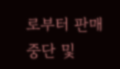로부터 판매 중단 및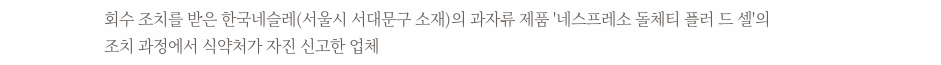회수 조치를 받은 한국네슬레(서울시 서대문구 소재)의 과자류 제품 '네스프레소 돌체티 플러 드 셀'의 조치 과정에서 식약처가 자진 신고한 업체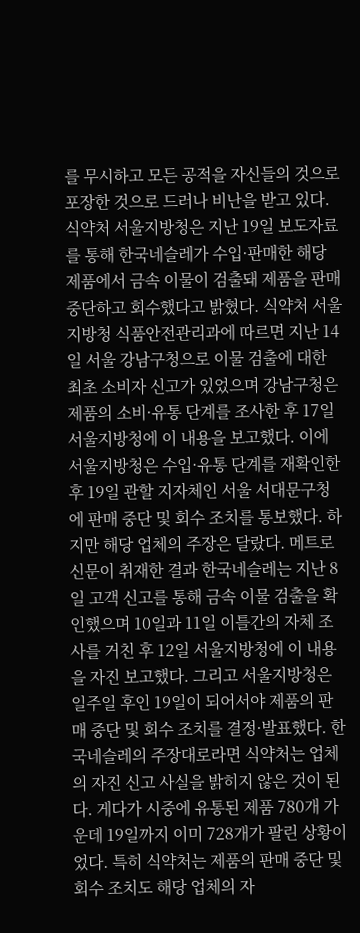를 무시하고 모든 공적을 자신들의 것으로 포장한 것으로 드러나 비난을 받고 있다. 식약처 서울지방청은 지난 19일 보도자료를 통해 한국네슬레가 수입·판매한 해당 제품에서 금속 이물이 검출돼 제품을 판매 중단하고 회수했다고 밝혔다. 식약처 서울지방청 식품안전관리과에 따르면 지난 14일 서울 강남구청으로 이물 검출에 대한 최초 소비자 신고가 있었으며 강남구청은 제품의 소비·유통 단계를 조사한 후 17일 서울지방청에 이 내용을 보고했다. 이에 서울지방청은 수입·유통 단계를 재확인한 후 19일 관할 지자체인 서울 서대문구청에 판매 중단 및 회수 조치를 통보했다. 하지만 해당 업체의 주장은 달랐다. 메트로신문이 취재한 결과 한국네슬레는 지난 8일 고객 신고를 통해 금속 이물 검출을 확인했으며 10일과 11일 이틀간의 자체 조사를 거친 후 12일 서울지방청에 이 내용을 자진 보고했다. 그리고 서울지방청은 일주일 후인 19일이 되어서야 제품의 판매 중단 및 회수 조치를 결정·발표했다. 한국네슬레의 주장대로라면 식약처는 업체의 자진 신고 사실을 밝히지 않은 것이 된다. 게다가 시중에 유통된 제품 780개 가운데 19일까지 이미 728개가 팔린 상황이었다. 특히 식약처는 제품의 판매 중단 및 회수 조치도 해당 업체의 자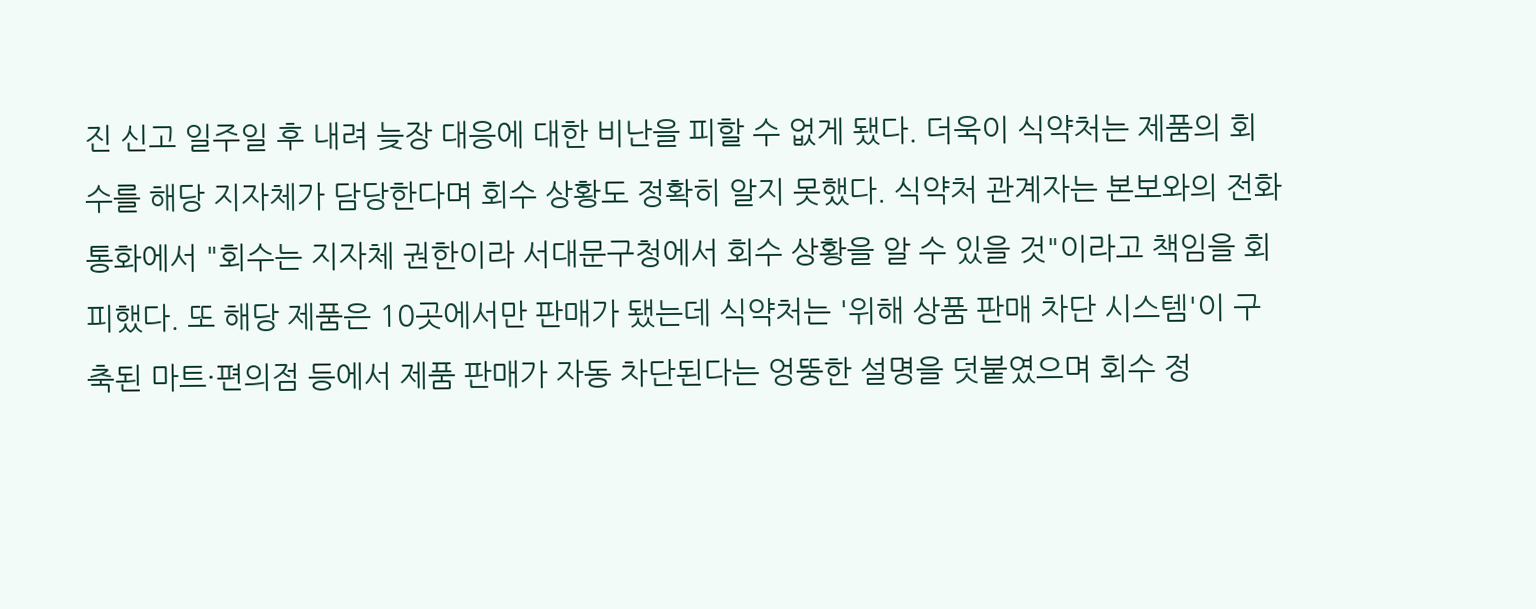진 신고 일주일 후 내려 늦장 대응에 대한 비난을 피할 수 없게 됐다. 더욱이 식약처는 제품의 회수를 해당 지자체가 담당한다며 회수 상황도 정확히 알지 못했다. 식약처 관계자는 본보와의 전화 통화에서 "회수는 지자체 권한이라 서대문구청에서 회수 상황을 알 수 있을 것"이라고 책임을 회피했다. 또 해당 제품은 10곳에서만 판매가 됐는데 식약처는 '위해 상품 판매 차단 시스템'이 구축된 마트·편의점 등에서 제품 판매가 자동 차단된다는 엉뚱한 설명을 덧붙였으며 회수 정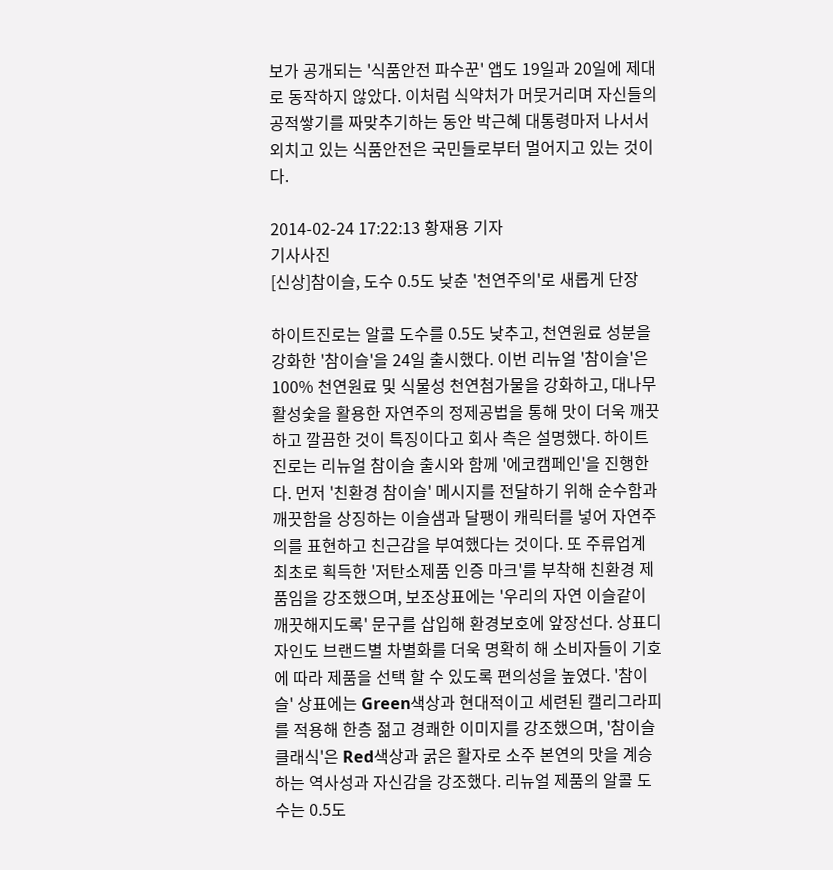보가 공개되는 '식품안전 파수꾼' 앱도 19일과 20일에 제대로 동작하지 않았다. 이처럼 식약처가 머뭇거리며 자신들의 공적쌓기를 짜맞추기하는 동안 박근혜 대통령마저 나서서 외치고 있는 식품안전은 국민들로부터 멀어지고 있는 것이다.

2014-02-24 17:22:13 황재용 기자
기사사진
[신상]참이슬, 도수 0.5도 낮춘 '천연주의'로 새롭게 단장

하이트진로는 알콜 도수를 0.5도 낮추고, 천연원료 성분을 강화한 '참이슬'을 24일 출시했다. 이번 리뉴얼 '참이슬'은 100% 천연원료 및 식물성 천연첨가물을 강화하고, 대나무 활성숯을 활용한 자연주의 정제공법을 통해 맛이 더욱 깨끗하고 깔끔한 것이 특징이다고 회사 측은 설명했다. 하이트진로는 리뉴얼 참이슬 출시와 함께 '에코캠페인'을 진행한다. 먼저 '친환경 참이슬' 메시지를 전달하기 위해 순수함과 깨끗함을 상징하는 이슬샘과 달팽이 캐릭터를 넣어 자연주의를 표현하고 친근감을 부여했다는 것이다. 또 주류업계 최초로 획득한 '저탄소제품 인증 마크'를 부착해 친환경 제품임을 강조했으며, 보조상표에는 '우리의 자연 이슬같이 깨끗해지도록' 문구를 삽입해 환경보호에 앞장선다. 상표디자인도 브랜드별 차별화를 더욱 명확히 해 소비자들이 기호에 따라 제품을 선택 할 수 있도록 편의성을 높였다. '참이슬' 상표에는 Green색상과 현대적이고 세련된 캘리그라피를 적용해 한층 젊고 경쾌한 이미지를 강조했으며, '참이슬 클래식'은 Red색상과 굵은 활자로 소주 본연의 맛을 계승하는 역사성과 자신감을 강조했다. 리뉴얼 제품의 알콜 도수는 0.5도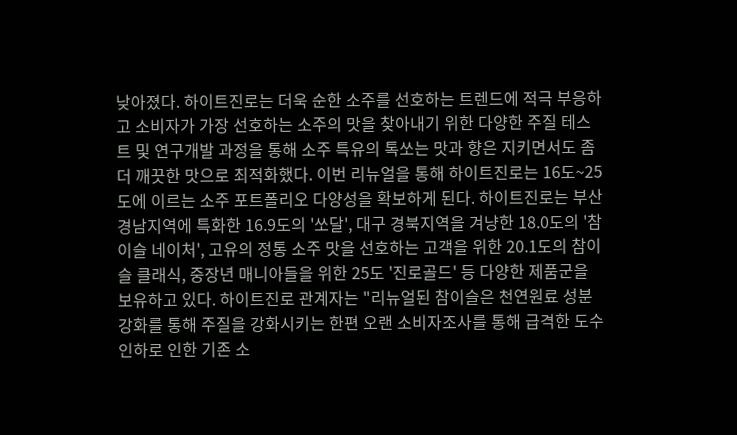낮아졌다. 하이트진로는 더욱 순한 소주를 선호하는 트렌드에 적극 부응하고 소비자가 가장 선호하는 소주의 맛을 찾아내기 위한 다양한 주질 테스트 및 연구개발 과정을 통해 소주 특유의 톡쏘는 맛과 향은 지키면서도 좀 더 깨끗한 맛으로 최적화했다. 이번 리뉴얼을 통해 하이트진로는 16도~25도에 이르는 소주 포트폴리오 다양성을 확보하게 된다. 하이트진로는 부산 경남지역에 특화한 16.9도의 '쏘달', 대구 경북지역을 겨냥한 18.0도의 '참이슬 네이처', 고유의 정통 소주 맛을 선호하는 고객을 위한 20.1도의 참이슬 클래식, 중장년 매니아들을 위한 25도 '진로골드' 등 다양한 제품군을 보유하고 있다. 하이트진로 관계자는 "리뉴얼된 참이슬은 천연원료 성분 강화를 통해 주질을 강화시키는 한편 오랜 소비자조사를 통해 급격한 도수 인하로 인한 기존 소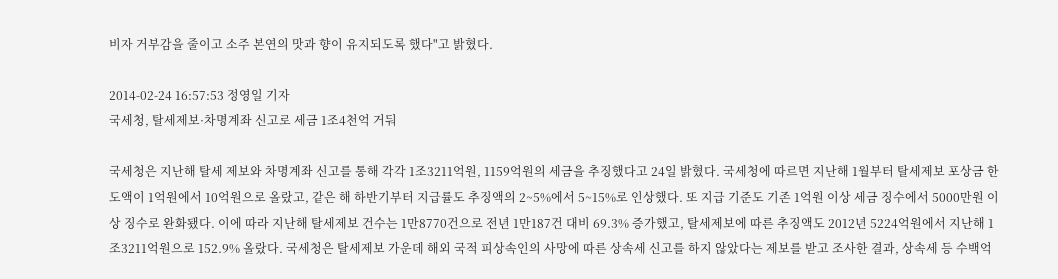비자 거부감을 줄이고 소주 본연의 맛과 향이 유지되도록 했다"고 밝혔다.

2014-02-24 16:57:53 정영일 기자
국세청, 탈세제보·차명계좌 신고로 세금 1조4천억 거둬

국세청은 지난해 탈세 제보와 차명계좌 신고를 통해 각각 1조3211억원, 1159억원의 세금을 추징했다고 24일 밝혔다. 국세청에 따르면 지난해 1월부터 탈세제보 포상금 한도액이 1억원에서 10억원으로 올랐고, 같은 해 하반기부터 지급률도 추징액의 2~5%에서 5~15%로 인상했다. 또 지급 기준도 기존 1억원 이상 세금 징수에서 5000만원 이상 징수로 완화됐다. 이에 따라 지난해 탈세제보 건수는 1만8770건으로 전년 1만187건 대비 69.3% 증가했고, 탈세제보에 따른 추징액도 2012년 5224억원에서 지난해 1조3211억원으로 152.9% 올랐다. 국세청은 탈세제보 가운데 해외 국적 피상속인의 사망에 따른 상속세 신고를 하지 않았다는 제보를 받고 조사한 결과, 상속세 등 수백억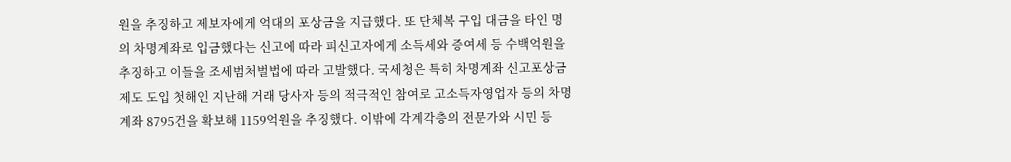원을 추징하고 제보자에게 억대의 포상금을 지급했다. 또 단체복 구입 대금을 타인 명의 차명계좌로 입금했다는 신고에 따라 피신고자에게 소득세와 증여세 등 수백억원을 추징하고 이들을 조세범처벌법에 따라 고발했다. 국세청은 특히 차명계좌 신고포상금제도 도입 첫해인 지난해 거래 당사자 등의 적극적인 참여로 고소득자영업자 등의 차명계좌 8795건을 확보해 1159억원을 추징했다. 이밖에 각계각층의 전문가와 시민 등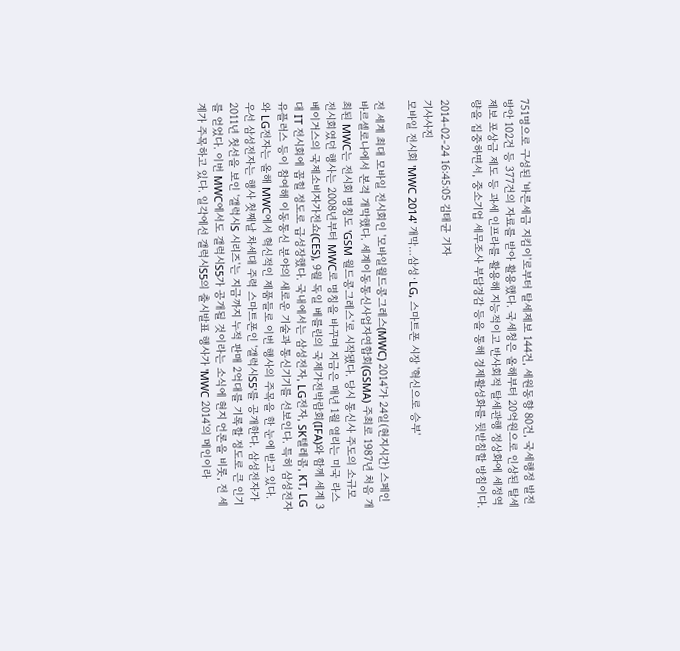751명으로 구성된 '바른세금 지킴이'로부터 탈세제보 144건, 세원동향 80건, 국세행정 발전방안 102건 등 377건의 자료를 받아 활용했다. 국세청은 올해부터 20억원으로 인상된 탈세제보 포상금 제도 등 과세 인프라를 활용해 지능적이고 반사회적 탈세관행 정상화에 세정역량을 집중하면서, 중소기업 세무조사 부담경감 등을 통해 경제활성화를 뒷받침할 방침이다.

2014-02-24 16:45:05 김태균 기자
기사사진
모바일 전시회 'MWC 2014' 개막…삼성·LG, 스마트폰 시장 '혁신으로 승부'

전 세계 최대 모바일 전시회인 '모바일월드콩그레스(MWC) 2014'가 24일(현지시간) 스페인 바르셀로나에서 본격 개막했다. 세계이동통신사업자연합회(GSMA) 주최로 1987년 처음 개최된 MWC는 전시회 명칭도 'GSM 월드콩그레스'로 시작됐다. 당시 통신사 주도의 소규모 전시회였던 행사는 2008년부터 MWC로 명칭을 바꾸며 지금은 매년 1월 열리는 미국 라스베이거스의 국제소비자가전쇼(CES), 9월 독일 베를린의 국제가전박람회(IFA)와 함께 세계 3대 IT 전시회에 꼽힐 정도로 급성장했다. 국내에서는 삼성전자, LG전자, SK텔레콤, KT, LG유플러스 등이 참여해 이동통신 분야의 새로운 기술과 통신기기를 선보인다. 특히 삼성전자와 LG전자는 올해 MWC에서 혁신적인 제품들로 이번 행사의 주목을 한 눈에 받고 있다. 우선 삼성전자는 행사 첫째날 차세대 주력 스마트폰인 '갤럭시S5'를 공개한다. 삼성전자가 2011년 첫선을 보인 '갤럭시S 시리즈'는 지금까지 누적 판매 2억대를 기록할 정도로 큰 인기를 얻었다. 이번 MWC에서도 갤럭시S5가 공개될 것이라는 소식에 현지 언론을 비롯, 전 세계가 주목하고 있다. 일각에선 갤럭시S5의 출시발표 행사가 'MWC 2014'의 메인이라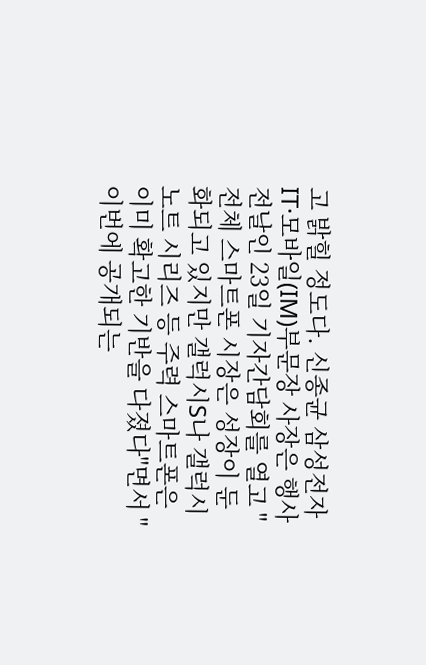고 밝힐 정도다. 신종균 삼성전자 IT·모바일(IM)부문장 사장은 행사 전날인 23일 기자간담회를 열고 "전체 스마트폰 시장은 성장이 둔화되고 있지만 갤럭시S나 갤럭시 노트 시리즈 등 주력 스마트폰은 이미 확고한 기반을 다졌다"면서 "이번에 공개되는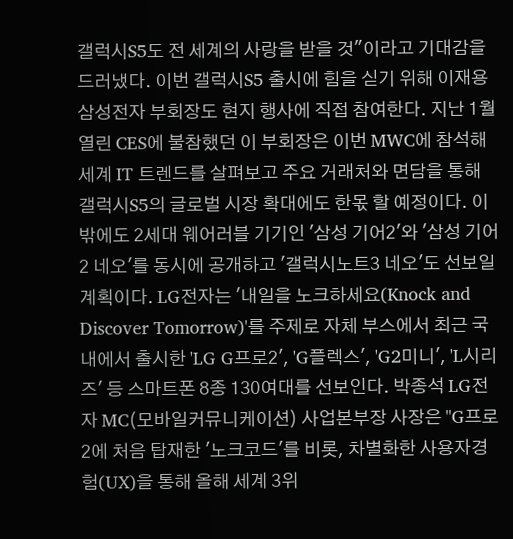갤럭시S5도 전 세계의 사랑을 받을 것"이라고 기대감을 드러냈다. 이번 갤럭시S5 출시에 힘을 싣기 위해 이재용 삼성전자 부회장도 현지 행사에 직접 참여한다. 지난 1월 열린 CES에 불참했던 이 부회장은 이번 MWC에 참석해 세계 IT 트렌드를 살펴보고 주요 거래처와 면담을 통해 갤럭시S5의 글로벌 시장 확대에도 한몫 할 예정이다. 이밖에도 2세대 웨어러블 기기인 '삼성 기어2'와 '삼성 기어2 네오'를 동시에 공개하고 '갤럭시노트3 네오'도 선보일 계획이다. LG전자는 '내일을 노크하세요(Knock and Discover Tomorrow)'를 주제로 자체 부스에서 최근 국내에서 출시한 'LG G프로2', 'G플렉스', 'G2미니', 'L시리즈' 등 스마트폰 8종 130여대를 선보인다. 박종석 LG전자 MC(모바일커뮤니케이션) 사업본부장 사장은 "G프로2에 처음 탑재한 '노크코드'를 비롯, 차별화한 사용자경험(UX)을 통해 올해 세계 3위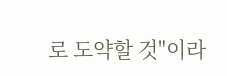로 도약할 것"이라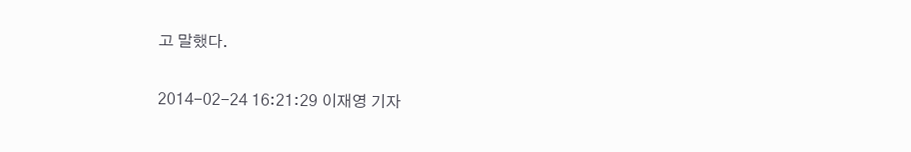고 말했다.

2014-02-24 16:21:29 이재영 기자